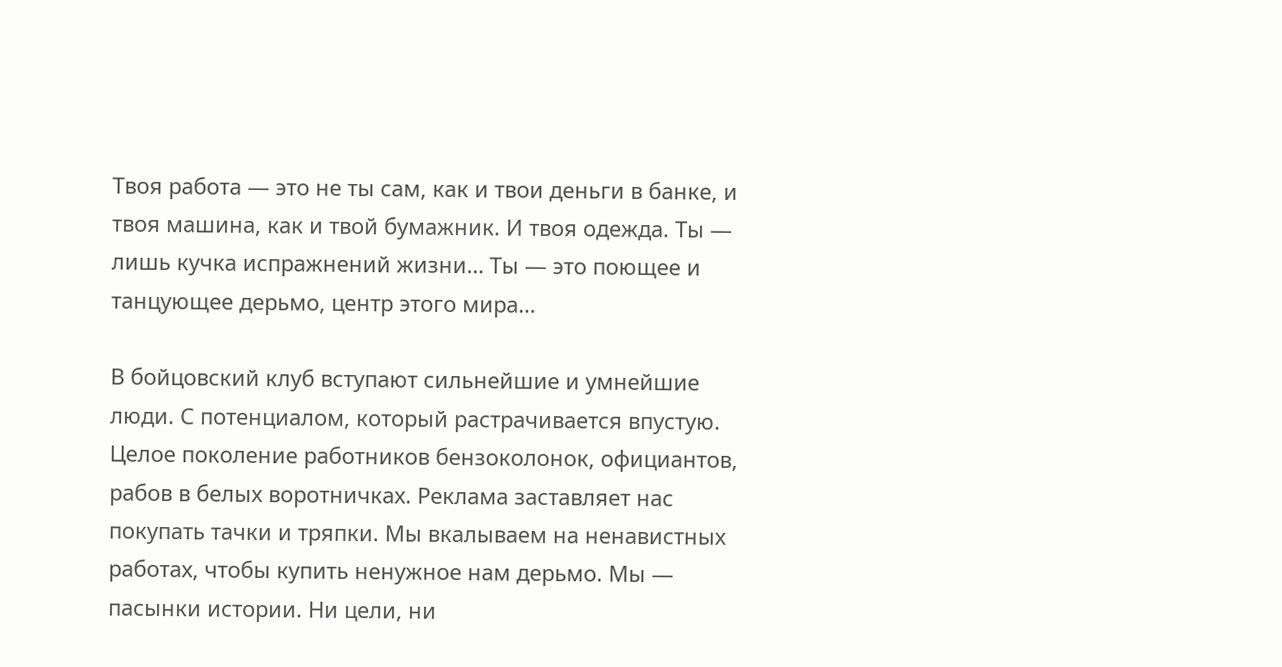Твоя работа — это не ты сам, как и твои деньги в банке, и твоя машина, как и твой бумажник. И твоя одежда. Ты — лишь кучка испражнений жизни… Ты — это поющее и танцующее дерьмо, центр этого мира…

В бойцовский клуб вступают сильнейшие и умнейшие люди. С потенциалом, который растрачивается впустую. Целое поколение работников бензоколонок, официантов, рабов в белых воротничках. Реклама заставляет нас покупать тачки и тряпки. Мы вкалываем на ненавистных работах, чтобы купить ненужное нам дерьмо. Мы — пасынки истории. Ни цели, ни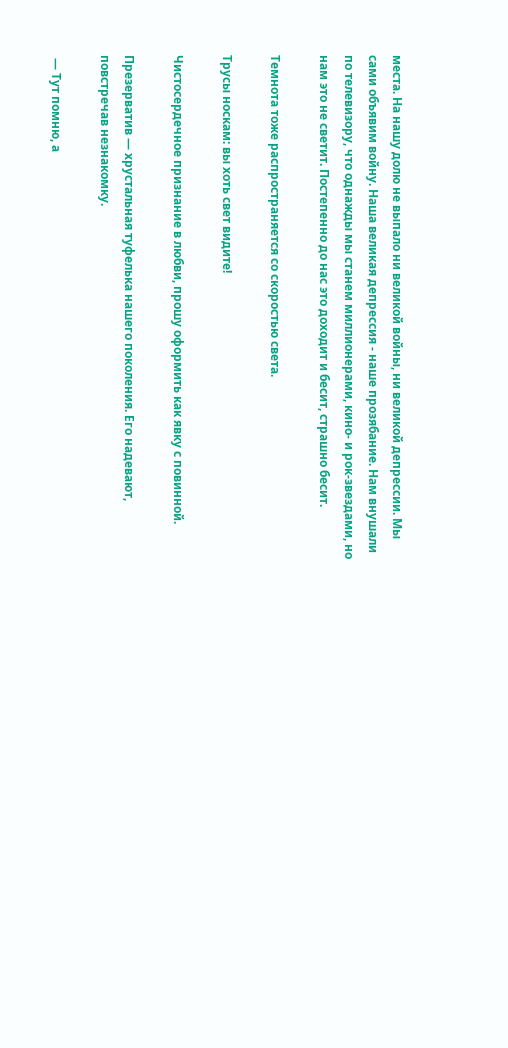места. На нашу долю не выпало ни великой войны, ни великой депрессии. Мы сами объявим войну. Наша великая депрессия - наше прозябание. Нам внушали по телевизору, что однажды мы станем миллионерами, кино- и рок-звездами, но нам это не светит. Постепенно до нас это доходит и бесит, страшно бесит.

Темнота тоже распространяется со скоростью света.

Трусы носкам: вы хоть свет видите!

Чистосердечное признание в любви, прошу оформить как явку с повинной.

Презерватив — хрустальная туфелька нашего поколения. Его надевают, повстречав незнакомку.

 — Тут помню, а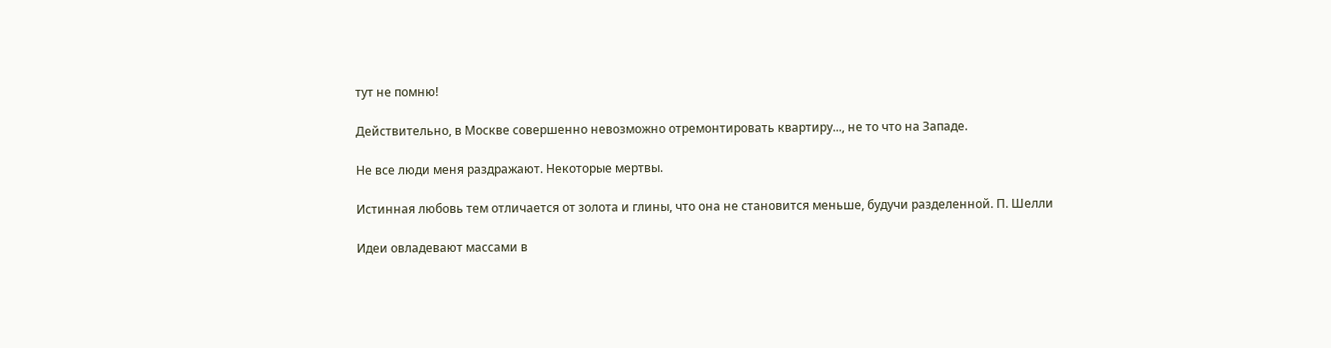тут не помню!

Действительно, в Москве совершенно невозможно отремонтировать квартиру..., не то что на Западе.

Не все люди меня раздражают. Некоторые мертвы.

Истинная любовь тем отличается от золота и глины, что она не становится меньше, будучи разделенной. П. Шелли

Идеи овладевают массами в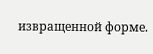извращенной форме.